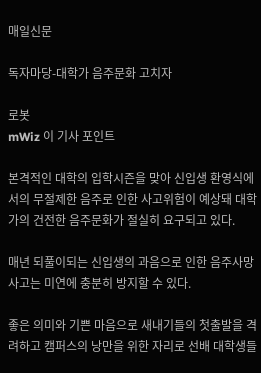매일신문

독자마당-대학가 음주문화 고치자

로봇
mWiz 이 기사 포인트

본격적인 대학의 입학시즌을 맞아 신입생 환영식에서의 무절제한 음주로 인한 사고위험이 예상돼 대학가의 건전한 음주문화가 절실히 요구되고 있다.

매년 되풀이되는 신입생의 과음으로 인한 음주사망사고는 미연에 충분히 방지할 수 있다.

좋은 의미와 기쁜 마음으로 새내기들의 첫출발을 격려하고 캠퍼스의 낭만을 위한 자리로 선배 대학생들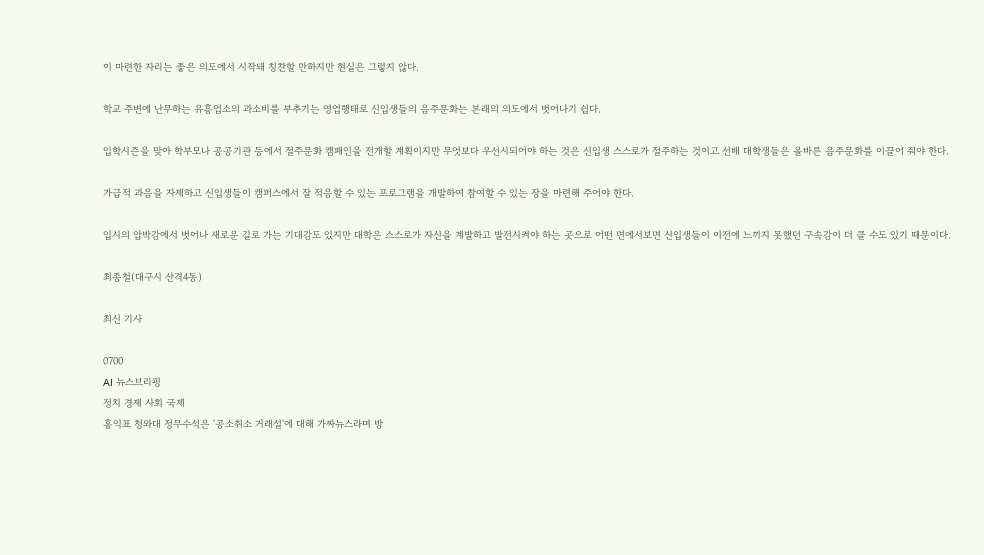이 마련한 자리는 좋은 의도에서 시작돼 칭찬할 만하지만 현실은 그렇지 않다.

학교 주변에 난무하는 유흥업소의 과소비를 부추기는 영업행태로 신입생들의 음주문화는 본래의 의도에서 벗어나기 쉽다.

입학시즌을 맞아 학부모나 공공기관 등에서 절주문화 캠패인을 전개할 계획이지만 무엇보다 우선시되어야 하는 것은 신입생 스스로가 절주하는 것이고 선배 대학생들은 올바른 음주문화를 이끌어 줘야 한다.

가급적 과음을 자제하고 신입생들이 캠퍼스에서 잘 적응할 수 있는 프로그램을 개발하여 참여할 수 있는 장을 마련해 주어야 한다.

입시의 압박감에서 벗어나 새로운 길로 가는 기대감도 있지만 대학은 스스로가 자신을 계발하고 발전시켜야 하는 곳으로 어떤 면에서보면 신입생들이 이전에 느끼지 못했던 구속감이 더 클 수도 있기 때문이다.

최종철(대구시 산격4동)

최신 기사

0700
AI 뉴스브리핑
정치 경제 사회 국제
홍익표 청와대 정무수석은 '공소취소 거래설'에 대해 가짜뉴스라며 방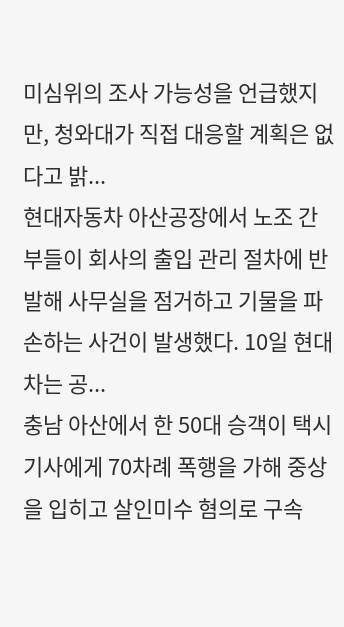미심위의 조사 가능성을 언급했지만, 청와대가 직접 대응할 계획은 없다고 밝...
현대자동차 아산공장에서 노조 간부들이 회사의 출입 관리 절차에 반발해 사무실을 점거하고 기물을 파손하는 사건이 발생했다. 10일 현대차는 공...
충남 아산에서 한 50대 승객이 택시 기사에게 70차례 폭행을 가해 중상을 입히고 살인미수 혐의로 구속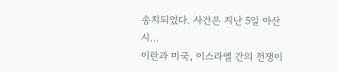송치되었다. 사건은 지난 5일 아산시...
이란과 미국, 이스라엘 간의 전쟁이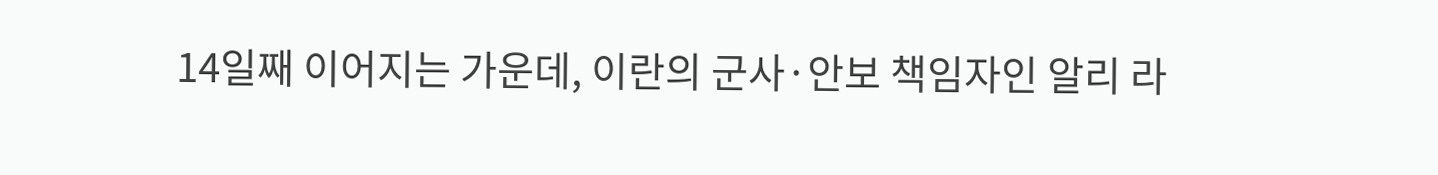14일째 이어지는 가운데, 이란의 군사·안보 책임자인 알리 라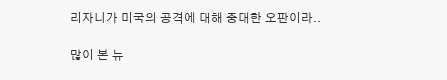리자니가 미국의 공격에 대해 중대한 오판이라..

많이 본 뉴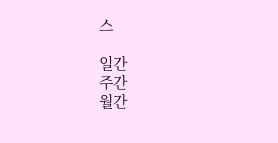스

일간
주간
월간